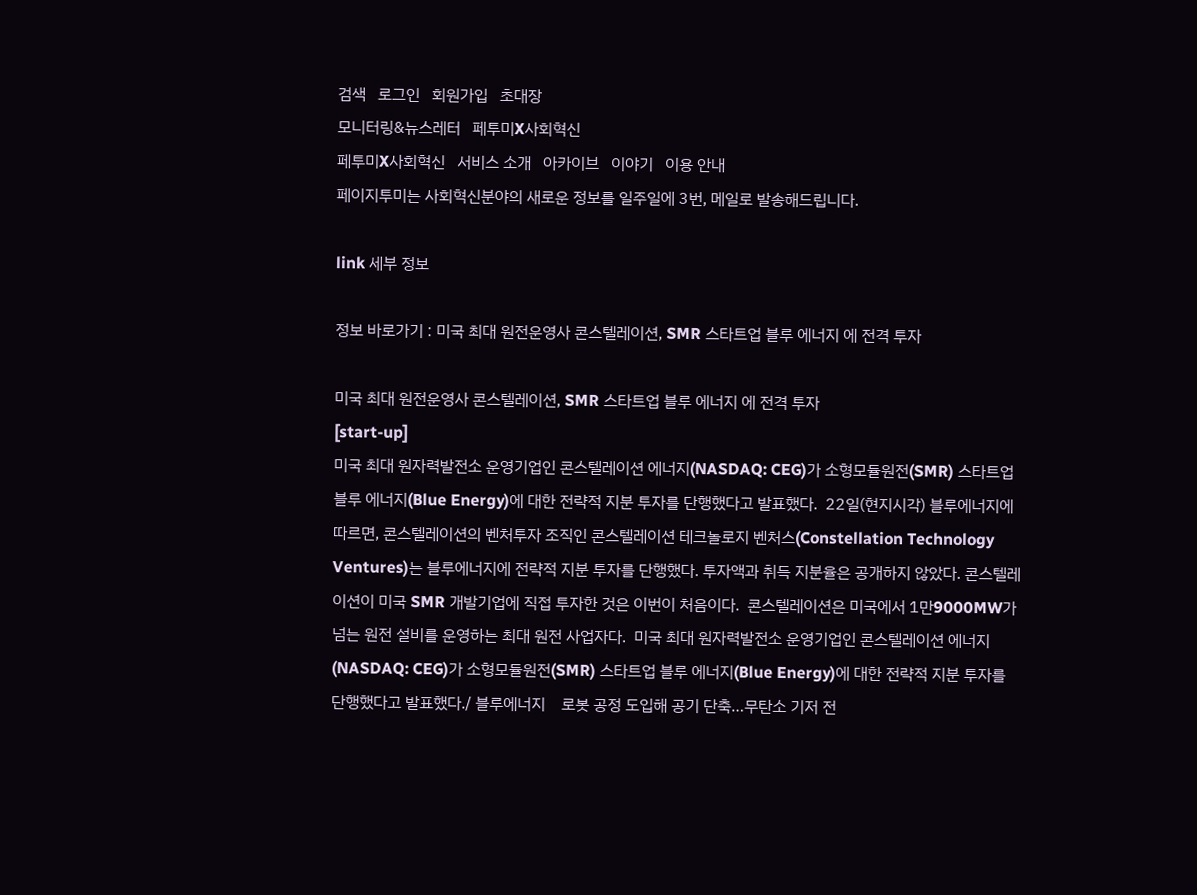검색   로그인   회원가입   초대장
모니터링&뉴스레터   페투미X사회혁신
페투미X사회혁신   서비스 소개   아카이브   이야기   이용 안내
페이지투미는 사회혁신분야의 새로운 정보를 일주일에 3번, 메일로 발송해드립니다.

link 세부 정보

정보 바로가기 : 미국 최대 원전운영사 콘스텔레이션, SMR 스타트업 블루 에너지 에 전격 투자

미국 최대 원전운영사 콘스텔레이션, SMR 스타트업 블루 에너지 에 전격 투자
[start-up]
미국 최대 원자력발전소 운영기업인 콘스텔레이션 에너지(NASDAQ: CEG)가 소형모듈원전(SMR) 스타트업 블루 에너지(Blue Energy)에 대한 전략적 지분 투자를 단행했다고 발표했다.  22일(현지시각) 블루에너지에 따르면, 콘스텔레이션의 벤처투자 조직인 콘스텔레이션 테크놀로지 벤처스(Constellation Technology Ventures)는 블루에너지에 전략적 지분 투자를 단행했다. 투자액과 취득 지분율은 공개하지 않았다. 콘스텔레이션이 미국 SMR 개발기업에 직접 투자한 것은 이번이 처음이다.  콘스텔레이션은 미국에서 1만9000MW가 넘는 원전 설비를 운영하는 최대 원전 사업자다.  미국 최대 원자력발전소 운영기업인 콘스텔레이션 에너지(NASDAQ: CEG)가 소형모듈원전(SMR) 스타트업 블루 에너지(Blue Energy)에 대한 전략적 지분 투자를 단행했다고 발표했다./ 블루에너지    로봇 공정 도입해 공기 단축…무탄소 기저 전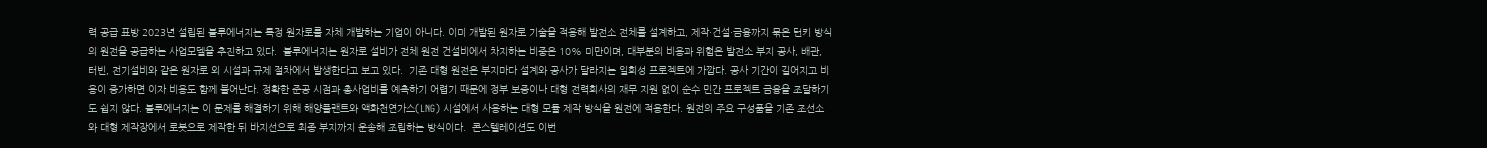력 공급 표방 2023년 설립된 블루에너지는 특정 원자로를 자체 개발하는 기업이 아니다. 이미 개발된 원자로 기술을 적용해 발전소 전체를 설계하고, 제작·건설·금융까지 묶은 턴키 방식의 원전을 공급하는 사업모델을 추진하고 있다.  블루에너지는 원자로 설비가 전체 원전 건설비에서 차지하는 비중은 10% 미만이며, 대부분의 비용과 위험은 발전소 부지 공사, 배관, 터빈, 전기설비와 같은 원자로 외 시설과 규제 절차에서 발생한다고 보고 있다.  기존 대형 원전은 부지마다 설계와 공사가 달라지는 일회성 프로젝트에 가깝다. 공사 기간이 길어지고 비용이 증가하면 이자 비용도 함께 불어난다. 정확한 준공 시점과 총사업비를 예측하기 어렵기 때문에 정부 보증이나 대형 전력회사의 재무 지원 없이 순수 민간 프로젝트 금융을 조달하기도 쉽지 않다. 블루에너지는 이 문제를 해결하기 위해 해양플랜트와 액화천연가스(LNG) 시설에서 사용하는 대형 모듈 제작 방식을 원전에 적용한다. 원전의 주요 구성품을 기존 조선소와 대형 제작장에서 로봇으로 제작한 뒤 바지선으로 최종 부지까지 운송해 조립하는 방식이다.  콘스텔레이션도 이번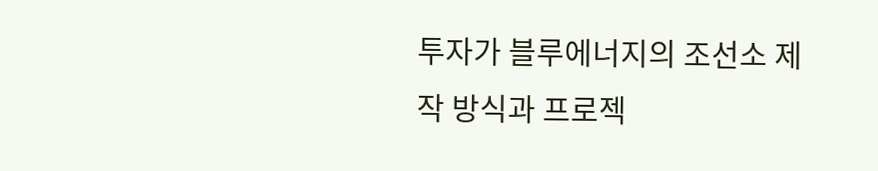투자가 블루에너지의 조선소 제작 방식과 프로젝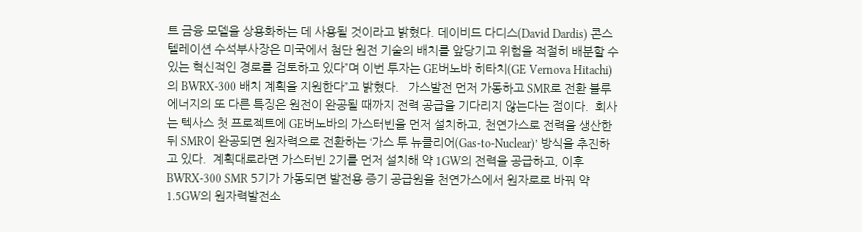트 금융 모델을 상용화하는 데 사용될 것이라고 밝혔다. 데이비드 다디스(David Dardis) 콘스텔레이션 수석부사장은 미국에서 첨단 원전 기술의 배치를 앞당기고 위험을 적절히 배분할 수 있는 혁신적인 경로를 검토하고 있다”며 이번 투자는 GE버노바 히타치(GE Vernova Hitachi)의 BWRX-300 배치 계획을 지원한다”고 밝혔다.   가스발전 먼저 가동하고 SMR로 전환 블루에너지의 또 다른 특징은 원전이 완공될 때까지 전력 공급을 기다리지 않는다는 점이다.  회사는 텍사스 첫 프로젝트에 GE버노바의 가스터빈을 먼저 설치하고, 천연가스로 전력을 생산한 뒤 SMR이 완공되면 원자력으로 전환하는 ‘가스 투 뉴클리어(Gas-to-Nuclear)’ 방식을 추진하고 있다.  계획대로라면 가스터빈 2기를 먼저 설치해 약 1GW의 전력을 공급하고, 이후 BWRX-300 SMR 5기가 가동되면 발전용 증기 공급원을 천연가스에서 원자로로 바꿔 약 1.5GW의 원자력발전소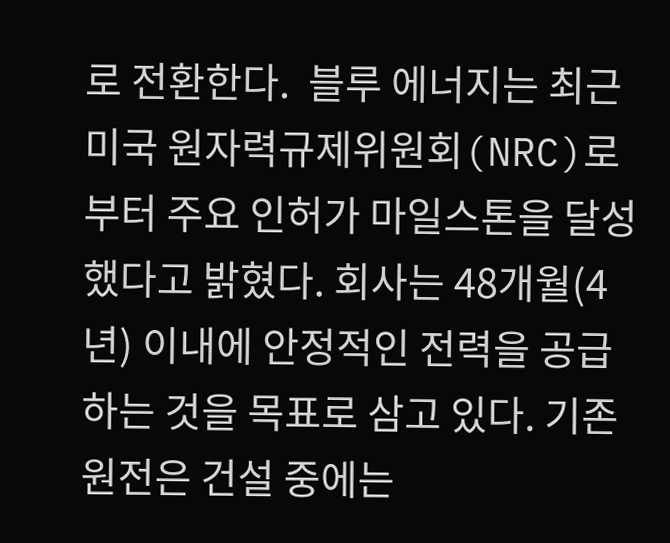로 전환한다.  블루 에너지는 최근 미국 원자력규제위원회(NRC)로부터 주요 인허가 마일스톤을 달성했다고 밝혔다. 회사는 48개월(4년) 이내에 안정적인 전력을 공급하는 것을 목표로 삼고 있다. 기존 원전은 건설 중에는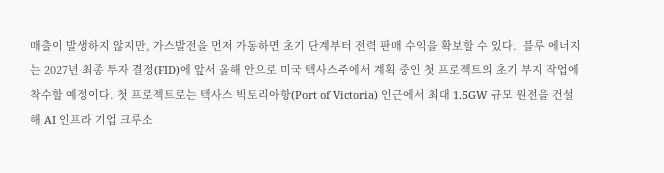매출이 발생하지 않지만, 가스발전을 먼저 가동하면 초기 단계부터 전력 판매 수익을 확보할 수 있다.  블루 에너지는 2027년 최종 투자 결정(FID)에 앞서 올해 안으로 미국 텍사스주에서 계획 중인 첫 프로젝트의 초기 부지 작업에 착수할 예정이다. 첫 프로젝트로는 텍사스 빅토리아항(Port of Victoria) 인근에서 최대 1.5GW 규모 원전을 건설해 AI 인프라 기업 크루소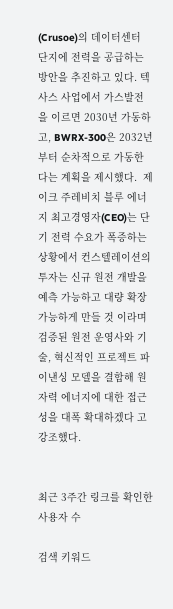(Crusoe)의 데이터센터 단지에 전력을 공급하는 방안을 추진하고 있다. 텍사스 사업에서 가스발전을 이르면 2030년 가동하고, BWRX-300은 2032년부터 순차적으로 가동한다는 계획을 제시했다.  제이크 주레비치 블루 에너지 최고경영자(CEO)는 단기 전력 수요가 폭증하는 상황에서 컨스텔레이션의 투자는 신규 원전 개발을 예측 가능하고 대량 확장 가능하게 만들 것 이라며 검증된 원전 운영사와 기술, 혁신적인 프로젝트 파이낸싱 모델을 결합해 원자력 에너지에 대한 접근성을 대폭 확대하겠다 고 강조했다.


최근 3주간 링크를 확인한 사용자 수

검색 키워드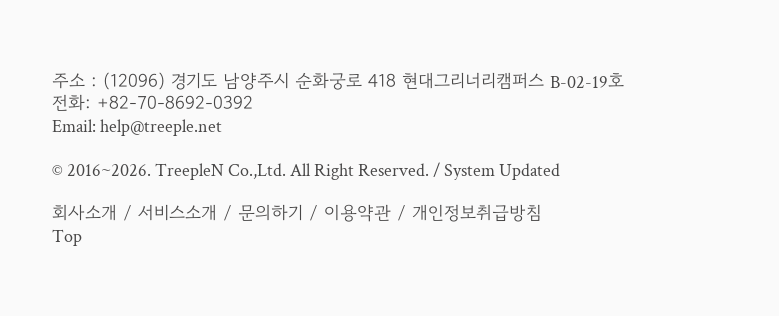주소 : (12096) 경기도 남양주시 순화궁로 418 현대그리너리캠퍼스 B-02-19호
전화: +82-70-8692-0392
Email: help@treeple.net

© 2016~2026. TreepleN Co.,Ltd. All Right Reserved. / System Updated

회사소개 / 서비스소개 / 문의하기 / 이용약관 / 개인정보취급방침
Top